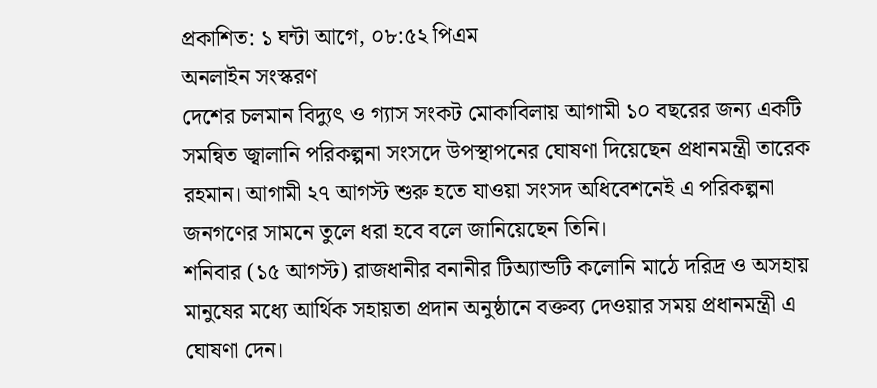প্রকাশিত: ১ ঘন্টা আগে, ০৮:৫২ পিএম
অনলাইন সংস্করণ
দেশের চলমান বিদ্যুৎ ও গ্যাস সংকট মোকাবিলায় আগামী ১০ বছরের জন্য একটি সমন্বিত জ্বালানি পরিকল্পনা সংসদে উপস্থাপনের ঘোষণা দিয়েছেন প্রধানমন্ত্রী তারেক রহমান। আগামী ২৭ আগস্ট শুরু হতে যাওয়া সংসদ অধিবেশনেই এ পরিকল্পনা জনগণের সামনে তুলে ধরা হবে বলে জানিয়েছেন তিনি।
শনিবার (১৫ আগস্ট) রাজধানীর বনানীর টিঅ্যান্ডটি কলোনি মাঠে দরিদ্র ও অসহায় মানুষের মধ্যে আর্থিক সহায়তা প্রদান অনুষ্ঠানে বক্তব্য দেওয়ার সময় প্রধানমন্ত্রী এ ঘোষণা দেন।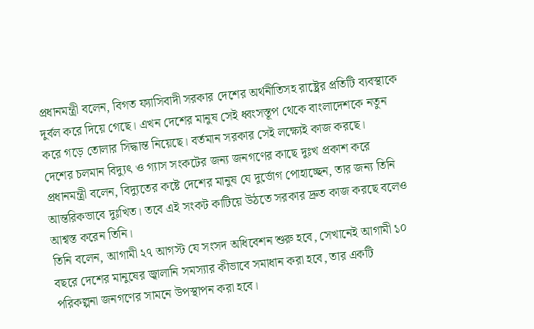প্রধানমন্ত্রী বলেন, বিগত ফ্যাসিবাদী সরকার দেশের অর্থনীতিসহ রাষ্ট্রের প্রতিটি ব্যবস্থাকে দুর্বল করে দিয়ে গেছে। এখন দেশের মানুষ সেই ধ্বংসস্তূপ থেকে বাংলাদেশকে নতুন করে গড়ে তোলার সিদ্ধান্ত নিয়েছে। বর্তমান সরকার সেই লক্ষ্যেই কাজ করছে।
দেশের চলমান বিদ্যুৎ ও গ্যাস সংকটের জন্য জনগণের কাছে দুঃখ প্রকাশ করে প্রধানমন্ত্রী বলেন, বিদ্যুতের কষ্টে দেশের মানুষ যে দুর্ভোগ পোহাচ্ছেন, তার জন্য তিনি আন্তরিকভাবে দুঃখিত। তবে এই সংকট কাটিয়ে উঠতে সরকার দ্রুত কাজ করছে বলেও আশ্বস্ত করেন তিনি।
তিনি বলেন, আগামী ২৭ আগস্ট যে সংসদ অধিবেশন শুরু হবে, সেখানেই আগামী ১০ বছরে দেশের মানুষের জ্বালানি সমস্যার কীভাবে সমাধান করা হবে, তার একটি পরিকল্পনা জনগণের সামনে উপস্থাপন করা হবে।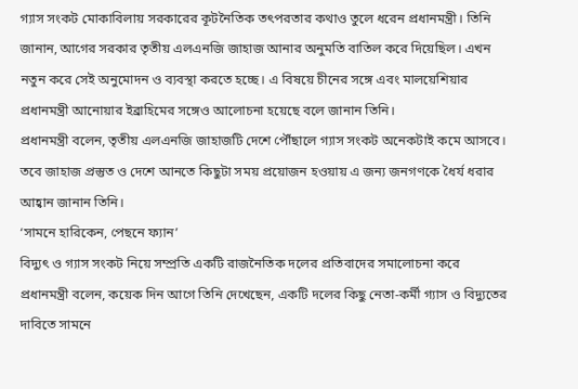গ্যাস সংকট মোকাবিলায় সরকারের কূটনৈতিক তৎপরতার কথাও তুলে ধরেন প্রধানমন্ত্রী। তিনি জানান, আগের সরকার তৃতীয় এলএনজি জাহাজ আনার অনুমতি বাতিল করে দিয়েছিল। এখন নতুন করে সেই অনুমোদন ও ব্যবস্থা করতে হচ্ছে। এ বিষয়ে চীনের সঙ্গে এবং মালয়েশিয়ার প্রধানমন্ত্রী আনোয়ার ইব্রাহিমের সঙ্গেও আলোচনা হয়েছে বলে জানান তিনি।
প্রধানমন্ত্রী বলেন, তৃতীয় এলএনজি জাহাজটি দেশে পৌঁছালে গ্যাস সংকট অনেকটাই কমে আসবে। তবে জাহাজ প্রস্তুত ও দেশে আনতে কিছুটা সময় প্রয়োজন হওয়ায় এ জন্য জনগণকে ধৈর্য ধরার আহ্বান জানান তিনি।
‘সামনে হারিকেন, পেছনে ফ্যান’
বিদ্যুৎ ও গ্যাস সংকট নিয়ে সম্প্রতি একটি রাজনৈতিক দলের প্রতিবাদের সমালোচনা করে প্রধানমন্ত্রী বলেন, কয়েক দিন আগে তিনি দেখেছেন, একটি দলের কিছু নেতা-কর্মী গ্যাস ও বিদ্যুতের দাবিতে সামনে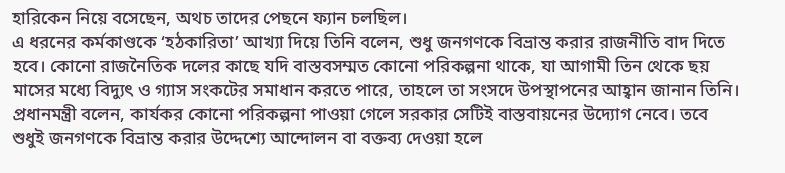হারিকেন নিয়ে বসেছেন, অথচ তাদের পেছনে ফ্যান চলছিল।
এ ধরনের কর্মকাণ্ডকে ‘হঠকারিতা’ আখ্যা দিয়ে তিনি বলেন, শুধু জনগণকে বিভ্রান্ত করার রাজনীতি বাদ দিতে হবে। কোনো রাজনৈতিক দলের কাছে যদি বাস্তবসম্মত কোনো পরিকল্পনা থাকে, যা আগামী তিন থেকে ছয় মাসের মধ্যে বিদ্যুৎ ও গ্যাস সংকটের সমাধান করতে পারে, তাহলে তা সংসদে উপস্থাপনের আহ্বান জানান তিনি।
প্রধানমন্ত্রী বলেন, কার্যকর কোনো পরিকল্পনা পাওয়া গেলে সরকার সেটিই বাস্তবায়নের উদ্যোগ নেবে। তবে শুধুই জনগণকে বিভ্রান্ত করার উদ্দেশ্যে আন্দোলন বা বক্তব্য দেওয়া হলে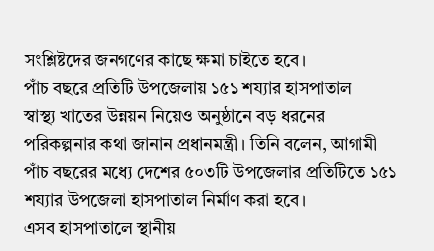সংশ্লিষ্টদের জনগণের কাছে ক্ষমা চাইতে হবে।
পাঁচ বছরে প্রতিটি উপজেলায় ১৫১ শয্যার হাসপাতাল
স্বাস্থ্য খাতের উন্নয়ন নিয়েও অনুষ্ঠানে বড় ধরনের পরিকল্পনার কথা জানান প্রধানমন্ত্রী। তিনি বলেন, আগামী পাঁচ বছরের মধ্যে দেশের ৫০৩টি উপজেলার প্রতিটিতে ১৫১ শয্যার উপজেলা হাসপাতাল নির্মাণ করা হবে।
এসব হাসপাতালে স্থানীয়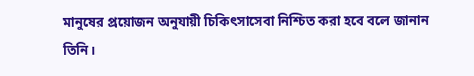মানুষের প্রয়োজন অনুযায়ী চিকিৎসাসেবা নিশ্চিত করা হবে বলে জানান তিনি।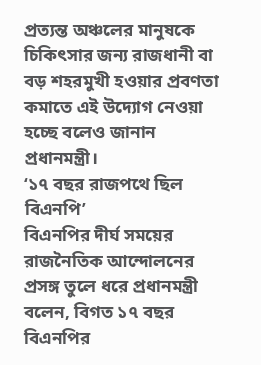প্রত্যন্ত অঞ্চলের মানুষকে চিকিৎসার জন্য রাজধানী বা বড় শহরমুখী হওয়ার প্রবণতা কমাতে এই উদ্যোগ নেওয়া হচ্ছে বলেও জানান প্রধানমন্ত্রী।
‘১৭ বছর রাজপথে ছিল বিএনপি’
বিএনপির দীর্ঘ সময়ের রাজনৈতিক আন্দোলনের প্রসঙ্গ তুলে ধরে প্রধানমন্ত্রী বলেন, বিগত ১৭ বছর বিএনপির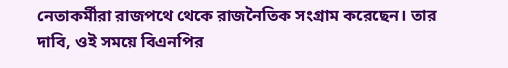নেতাকর্মীরা রাজপথে থেকে রাজনৈতিক সংগ্রাম করেছেন। তার দাবি, ওই সময়ে বিএনপির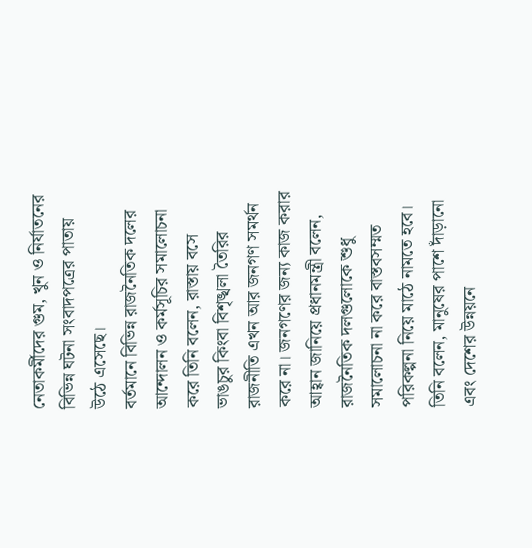নেতাকর্মীদের গুম, খুন ও নির্যাতনের বিভিন্ন ঘটনা সংবাদপত্রের পাতায় উঠে এসেছে।
বর্তমানে বিভিন্ন রাজনৈতিক দলের আন্দোলন ও কর্মসূচির সমালোচনা করে তিনি বলেন, রাস্তায় বসে ভাঙচুর কিংবা বিশৃঙ্খলা তৈরির রাজনীতি এখন আর জনগণ সমর্থন করে না। জনগণের জন্য কাজ করার আহ্বান জানিয়ে প্রধানমন্ত্রী বলেন, রাজনৈতিক দলগুলোকে শুধু সমালোচনা না করে বাস্তবসম্মত পরিকল্পনা নিয়ে মাঠে নামতে হবে।
তিনি বলেন, মানুষের পাশে দাঁড়ানো এবং দেশের উন্নয়নে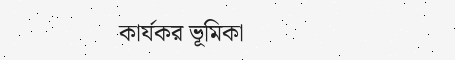কার্যকর ভূমিকা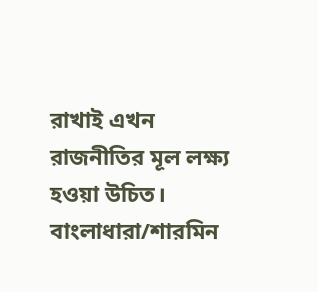রাখাই এখন রাজনীতির মূল লক্ষ্য হওয়া উচিত।
বাংলাধারা/শারমিন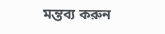মন্তব্য করুন